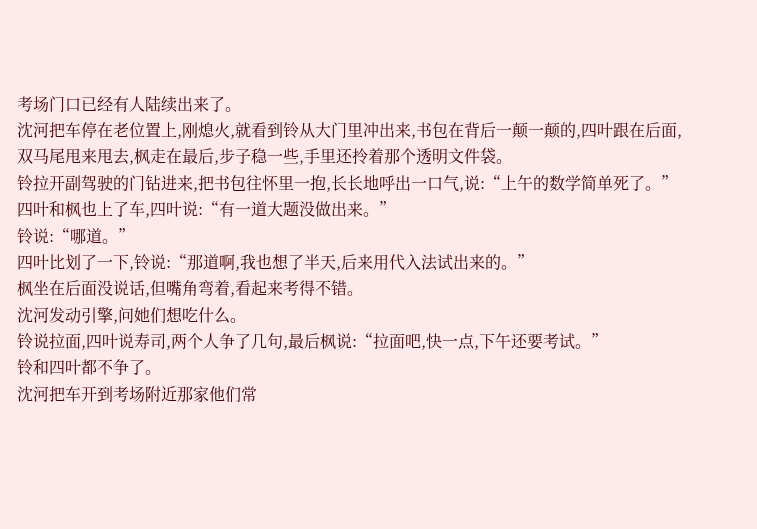考场门口已经有人陆续出来了。
沈河把车停在老位置上,刚熄火,就看到铃从大门里冲出来,书包在背后一颠一颠的,四叶跟在后面,双马尾甩来甩去,枫走在最后,步子稳一些,手里还拎着那个透明文件袋。
铃拉开副驾驶的门钻进来,把书包往怀里一抱,长长地呼出一口气,说:“上午的数学简单死了。”
四叶和枫也上了车,四叶说:“有一道大题没做出来。”
铃说:“哪道。”
四叶比划了一下,铃说:“那道啊,我也想了半天,后来用代入法试出来的。”
枫坐在后面没说话,但嘴角弯着,看起来考得不错。
沈河发动引擎,问她们想吃什么。
铃说拉面,四叶说寿司,两个人争了几句,最后枫说:“拉面吧,快一点,下午还要考试。”
铃和四叶都不争了。
沈河把车开到考场附近那家他们常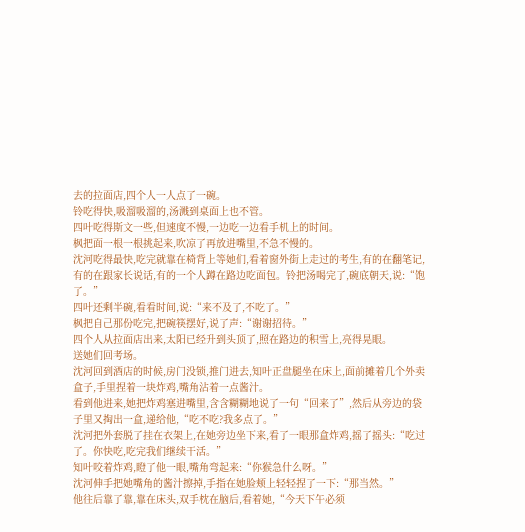去的拉面店,四个人一人点了一碗。
铃吃得快,吸溜吸溜的,汤溅到桌面上也不管。
四叶吃得斯文一些,但速度不慢,一边吃一边看手机上的时间。
枫把面一根一根挑起来,吹凉了再放进嘴里,不急不慢的。
沈河吃得最快,吃完就靠在椅背上等她们,看着窗外街上走过的考生,有的在翻笔记,有的在跟家长说话,有的一个人蹲在路边吃面包。铃把汤喝完了,碗底朝天,说:“饱了。”
四叶还剩半碗,看看时间,说:“来不及了,不吃了。”
枫把自己那份吃完,把碗筷摆好,说了声:“谢谢招待。”
四个人从拉面店出来,太阳已经升到头顶了,照在路边的积雪上,亮得晃眼。
送她们回考场。
沈河回到酒店的时候,房门没锁,推门进去,知叶正盘腿坐在床上,面前摊着几个外卖盒子,手里捏着一块炸鸡,嘴角沾着一点酱汁。
看到他进来,她把炸鸡塞进嘴里,含含糊糊地说了一句“回来了”,然后从旁边的袋子里又掏出一盒,递给他,“吃不吃?我多点了。”
沈河把外套脱了挂在衣架上,在她旁边坐下来,看了一眼那盒炸鸡,摇了摇头:“吃过了。你快吃,吃完我们继续干活。”
知叶咬着炸鸡,瞪了他一眼,嘴角弯起来:“你猴急什么呀。”
沈河伸手把她嘴角的酱汁擦掉,手指在她脸颊上轻轻捏了一下:“那当然。”
他往后靠了靠,靠在床头,双手枕在脑后,看着她,“今天下午必须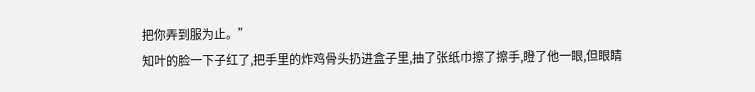把你弄到服为止。”
知叶的脸一下子红了,把手里的炸鸡骨头扔进盒子里,抽了张纸巾擦了擦手,瞪了他一眼,但眼睛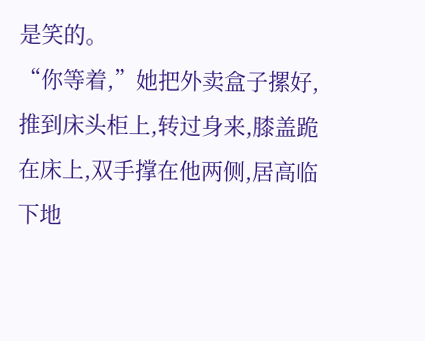是笑的。
“你等着,”她把外卖盒子摞好,推到床头柜上,转过身来,膝盖跪在床上,双手撑在他两侧,居高临下地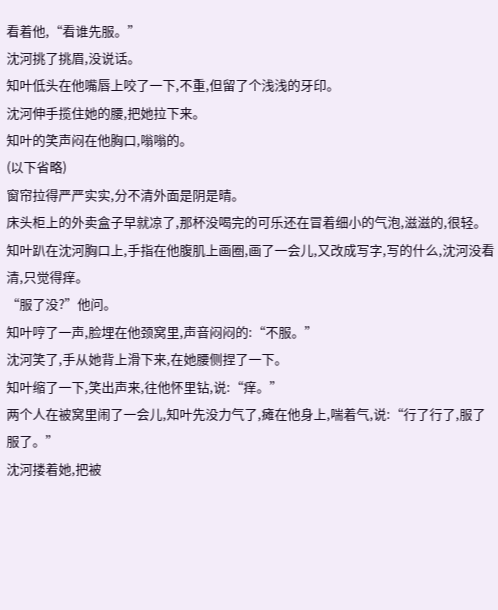看着他,“看谁先服。”
沈河挑了挑眉,没说话。
知叶低头在他嘴唇上咬了一下,不重,但留了个浅浅的牙印。
沈河伸手揽住她的腰,把她拉下来。
知叶的笑声闷在他胸口,嗡嗡的。
(以下省略)
窗帘拉得严严实实,分不清外面是阴是晴。
床头柜上的外卖盒子早就凉了,那杯没喝完的可乐还在冒着细小的气泡,滋滋的,很轻。
知叶趴在沈河胸口上,手指在他腹肌上画圈,画了一会儿,又改成写字,写的什么,沈河没看清,只觉得痒。
“服了没?”他问。
知叶哼了一声,脸埋在他颈窝里,声音闷闷的:“不服。”
沈河笑了,手从她背上滑下来,在她腰侧捏了一下。
知叶缩了一下,笑出声来,往他怀里钻,说:“痒。”
两个人在被窝里闹了一会儿,知叶先没力气了,瘫在他身上,喘着气,说:“行了行了,服了服了。”
沈河搂着她,把被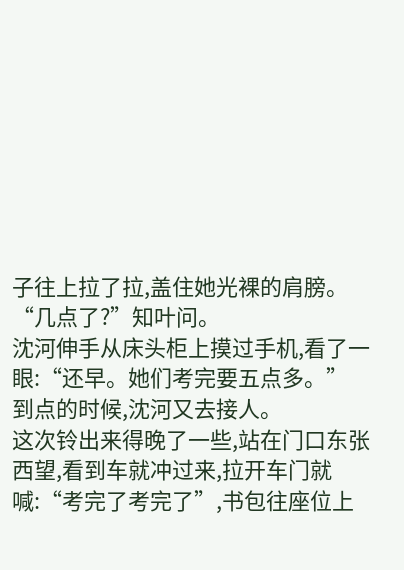子往上拉了拉,盖住她光裸的肩膀。
“几点了?”知叶问。
沈河伸手从床头柜上摸过手机,看了一眼:“还早。她们考完要五点多。”
到点的时候,沈河又去接人。
这次铃出来得晚了一些,站在门口东张西望,看到车就冲过来,拉开车门就喊:“考完了考完了”,书包往座位上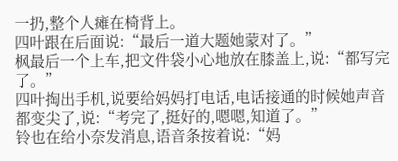一扔,整个人瘫在椅背上。
四叶跟在后面说:“最后一道大题她蒙对了。”
枫最后一个上车,把文件袋小心地放在膝盖上,说:“都写完了。”
四叶掏出手机,说要给妈妈打电话,电话接通的时候她声音都变尖了,说:“考完了,挺好的,嗯嗯,知道了。”
铃也在给小奈发消息,语音条按着说:“妈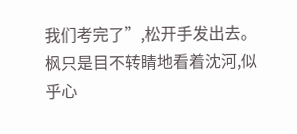我们考完了”,松开手发出去。
枫只是目不转睛地看着沈河,似乎心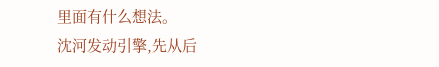里面有什么想法。
沈河发动引擎,先从后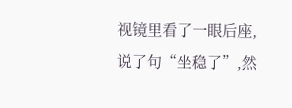视镜里看了一眼后座,说了句“坐稳了”,然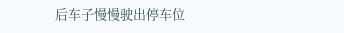后车子慢慢驶出停车位